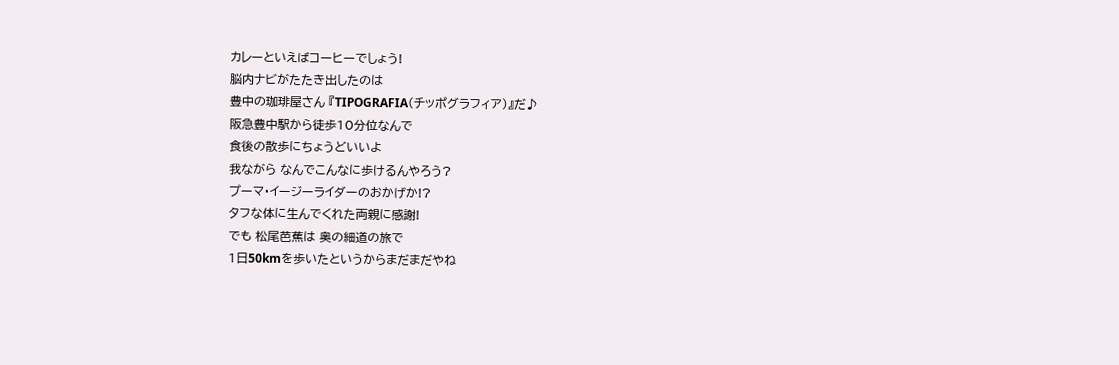カレーといえばコーヒーでしょう!
脳内ナビがたたき出したのは
豊中の珈琲屋さん 『TIPOGRAFIA(チッポグラフィア)』だ♪
阪急豊中駅から徒歩10分位なんで
食後の散歩にちょうどいいよ
我ながら なんでこんなに歩けるんやろう?
プーマ・イージーライダーのおかげか!?
タフな体に生んでくれた両親に感謝!
でも 松尾芭蕉は 奥の細道の旅で
1日50kmを歩いたというからまだまだやね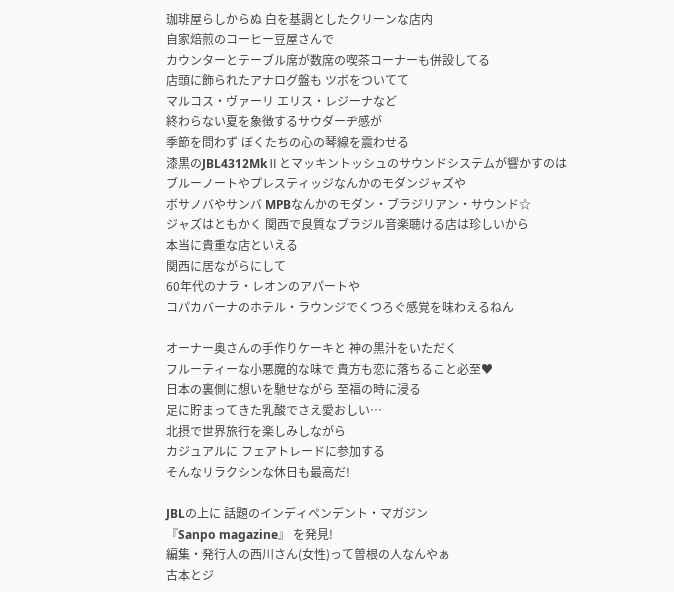珈琲屋らしからぬ 白を基調としたクリーンな店内
自家焙煎のコーヒー豆屋さんで
カウンターとテーブル席が数席の喫茶コーナーも併設してる
店頭に飾られたアナログ盤も ツボをついてて
マルコス・ヴァーリ エリス・レジーナなど
終わらない夏を象徴するサウダーヂ感が
季節を問わず ぼくたちの心の琴線を震わせる
漆黒のJBL4312MkⅡとマッキントッシュのサウンドシステムが響かすのは
ブルーノートやプレスティッジなんかのモダンジャズや
ボサノバやサンバ MPBなんかのモダン・ブラジリアン・サウンド☆
ジャズはともかく 関西で良質なブラジル音楽聴ける店は珍しいから
本当に貴重な店といえる
関西に居ながらにして
60年代のナラ・レオンのアパートや
コパカバーナのホテル・ラウンジでくつろぐ感覚を味わえるねん

オーナー奥さんの手作りケーキと 神の黒汁をいただく
フルーティーな小悪魔的な味で 貴方も恋に落ちること必至♥
日本の裏側に想いを馳せながら 至福の時に浸る
足に貯まってきた乳酸でさえ愛おしい…
北摂で世界旅行を楽しみしながら
カジュアルに フェアトレードに参加する
そんなリラクシンな休日も最高だ!

JBLの上に 話題のインディペンデント・マガジン
『Sanpo magazine』 を発見!
編集・発行人の西川さん(女性)って曽根の人なんやぁ
古本とジ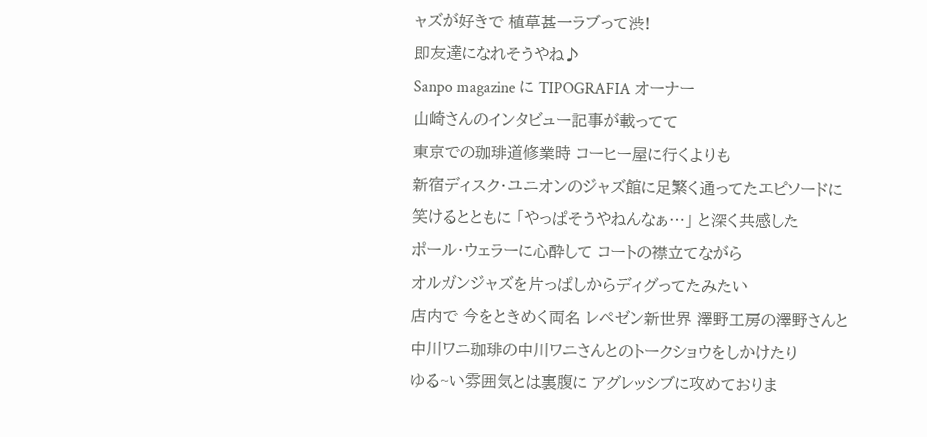ャズが好きで 植草甚一ラブって渋!
即友達になれそうやね♪
Sanpo magazine に TIPOGRAFIA オーナー
山崎さんのインタビュー記事が載ってて
東京での珈琲道修業時 コーヒー屋に行くよりも
新宿ディスク・ユニオンのジャズ館に足繁く通ってたエピソードに
笑けるとともに 「やっぱそうやねんなぁ…」 と深く共感した
ポール・ウェラーに心酔して コートの襟立てながら
オルガンジャズを片っぱしからディグってたみたい
店内で 今をときめく両名 レペゼン新世界 澤野工房の澤野さんと
中川ワニ珈琲の中川ワニさんとのトークショウをしかけたり
ゆる~い雰囲気とは裏腹に アグレッシブに攻めておりま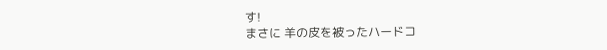す!
まさに 羊の皮を被ったハードコ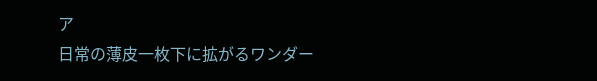ア
日常の薄皮一枚下に拡がるワンダー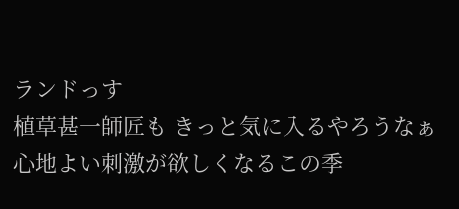ランドっす
植草甚一師匠も きっと気に入るやろうなぁ
心地よい刺激が欲しくなるこの季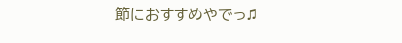節におすすめやでっ♫